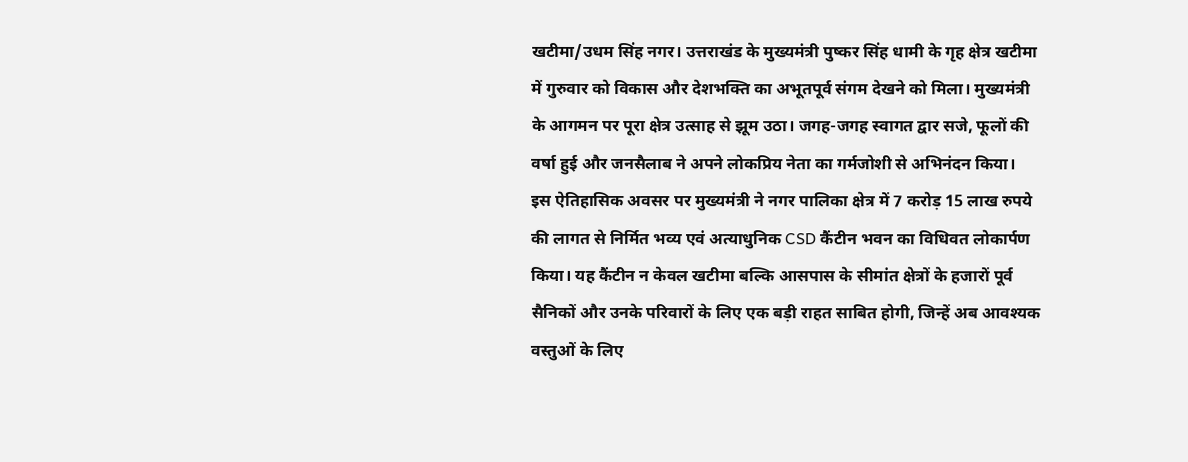खटीमा/उधम सिंह नगर। उत्तराखंड के मुख्यमंत्री पुष्कर सिंह धामी के गृह क्षेत्र खटीमा में गुरुवार को विकास और देशभक्ति का अभूतपूर्व संगम देखने को मिला। मुख्यमंत्री के आगमन पर पूरा क्षेत्र उत्साह से झूम उठा। जगह-जगह स्वागत द्वार सजे, फूलों की वर्षा हुई और जनसैलाब ने अपने लोकप्रिय नेता का गर्मजोशी से अभिनंदन किया।
इस ऐतिहासिक अवसर पर मुख्यमंत्री ने नगर पालिका क्षेत्र में 7 करोड़ 15 लाख रुपये की लागत से निर्मित भव्य एवं अत्याधुनिक CSD कैंटीन भवन का विधिवत लोकार्पण किया। यह कैंटीन न केवल खटीमा बल्कि आसपास के सीमांत क्षेत्रों के हजारों पूर्व सैनिकों और उनके परिवारों के लिए एक बड़ी राहत साबित होगी, जिन्हें अब आवश्यक वस्तुओं के लिए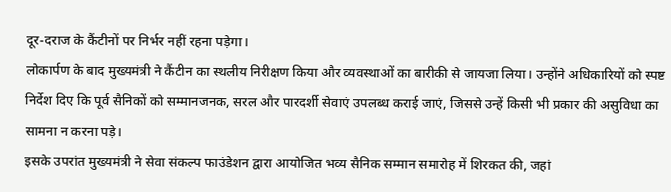दूर-दराज के कैंटीनों पर निर्भर नहीं रहना पड़ेगा।
लोकार्पण के बाद मुख्यमंत्री ने कैंटीन का स्थलीय निरीक्षण किया और व्यवस्थाओं का बारीकी से जायजा लिया। उन्होंने अधिकारियों को स्पष्ट निर्देश दिए कि पूर्व सैनिकों को सम्मानजनक, सरल और पारदर्शी सेवाएं उपलब्ध कराई जाएं, जिससे उन्हें किसी भी प्रकार की असुविधा का सामना न करना पड़े।
इसके उपरांत मुख्यमंत्री ने सेवा संकल्प फाउंडेशन द्वारा आयोजित भव्य सैनिक सम्मान समारोह में शिरकत की, जहां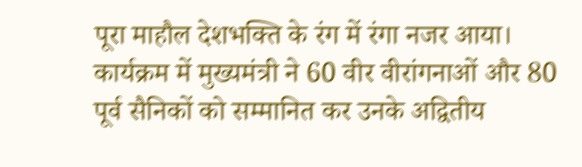पूरा माहौल देशभक्ति के रंग में रंगा नजर आया। कार्यक्रम में मुख्यमंत्री ने 60 वीर वीरांगनाओं और 80 पूर्व सैनिकों को सम्मानित कर उनके अद्वितीय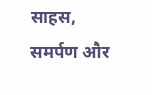साहस, समर्पण और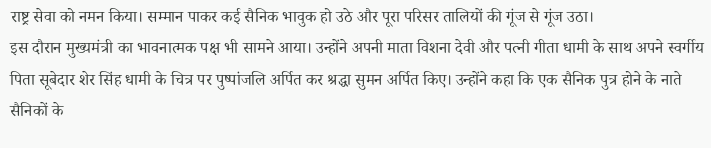राष्ट्र सेवा को नमन किया। सम्मान पाकर कई सैनिक भावुक हो उठे और पूरा परिसर तालियों की गूंज से गूंज उठा।
इस दौरान मुख्यमंत्री का भावनात्मक पक्ष भी सामने आया। उन्होंने अपनी माता विशना देवी और पत्नी गीता धामी के साथ अपने स्वर्गीय पिता सूबेदार शेर सिंह धामी के चित्र पर पुष्पांजलि अर्पित कर श्रद्धा सुमन अर्पित किए। उन्होंने कहा कि एक सैनिक पुत्र होने के नाते सैनिकों के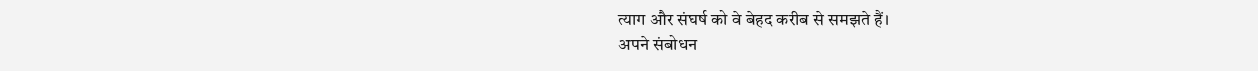त्याग और संघर्ष को वे बेहद करीब से समझते हैं।
अपने संबोधन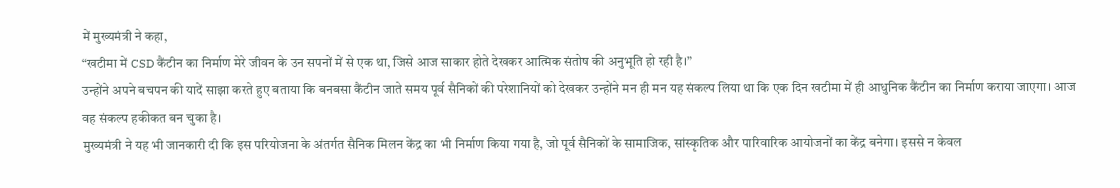में मुख्यमंत्री ने कहा,
“खटीमा में CSD कैंटीन का निर्माण मेरे जीवन के उन सपनों में से एक था, जिसे आज साकार होते देखकर आत्मिक संतोष की अनुभूति हो रही है।”
उन्होंने अपने बचपन की यादें साझा करते हुए बताया कि बनबसा कैंटीन जाते समय पूर्व सैनिकों की परेशानियों को देखकर उन्होंने मन ही मन यह संकल्प लिया था कि एक दिन खटीमा में ही आधुनिक कैंटीन का निर्माण कराया जाएगा। आज वह संकल्प हकीकत बन चुका है।
मुख्यमंत्री ने यह भी जानकारी दी कि इस परियोजना के अंतर्गत सैनिक मिलन केंद्र का भी निर्माण किया गया है, जो पूर्व सैनिकों के सामाजिक, सांस्कृतिक और पारिवारिक आयोजनों का केंद्र बनेगा। इससे न केवल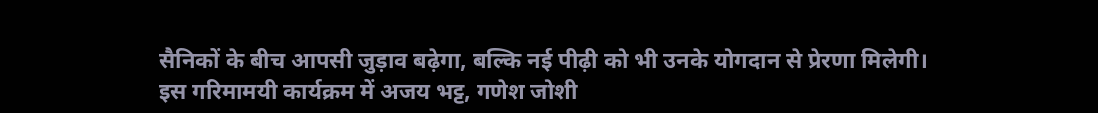सैनिकों के बीच आपसी जुड़ाव बढ़ेगा, बल्कि नई पीढ़ी को भी उनके योगदान से प्रेरणा मिलेगी।
इस गरिमामयी कार्यक्रम में अजय भट्ट, गणेश जोशी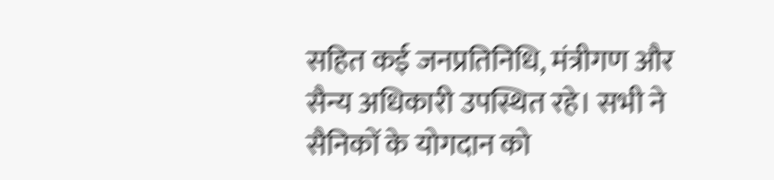सहित कई जनप्रतिनिधि, मंत्रीगण और सैन्य अधिकारी उपस्थित रहे। सभी ने सैनिकों के योगदान को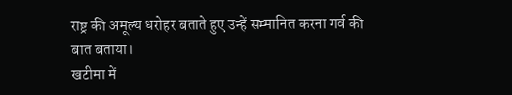राष्ट्र की अमूल्य धरोहर बताते हुए उन्हें सम्मानित करना गर्व की बात बताया।
खटीमा में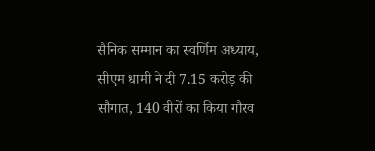सैनिक सम्मान का स्वर्णिम अध्याय, सीएम धामी ने दी 7.15 करोड़ की सौगात, 140 वीरों का किया गौरव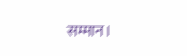सम्मान।